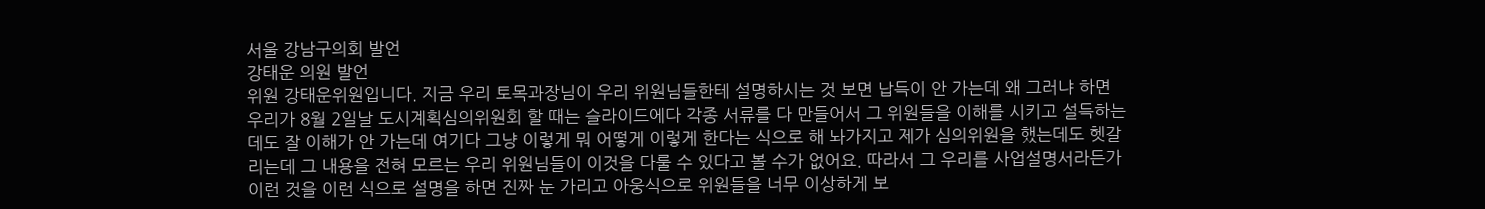서울 강남구의회 발언
강태운 의원 발언
위원 강태운위원입니다. 지금 우리 토목과장님이 우리 위원님들한테 설명하시는 것 보면 납득이 안 가는데 왜 그러냐 하면 우리가 8월 2일날 도시계획심의위원회 할 때는 슬라이드에다 각종 서류를 다 만들어서 그 위원들을 이해를 시키고 설득하는데도 잘 이해가 안 가는데 여기다 그냥 이렇게 뭐 어떻게 이렇게 한다는 식으로 해 놔가지고 제가 심의위원을 했는데도 헷갈리는데 그 내용을 전혀 모르는 우리 위원님들이 이것을 다룰 수 있다고 볼 수가 없어요. 따라서 그 우리를 사업설명서라든가 이런 것을 이런 식으로 설명을 하면 진짜 눈 가리고 아웅식으로 위원들을 너무 이상하게 보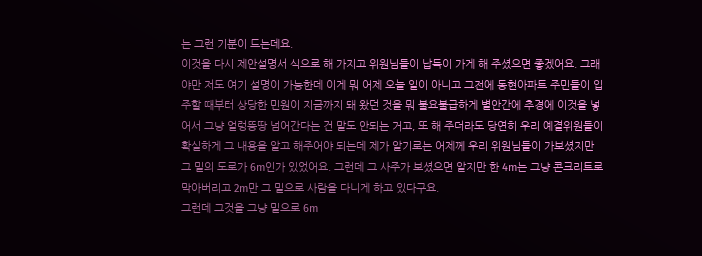는 그런 기분이 드는데요.
이것을 다시 제안설명서 식으로 해 가지고 위원님들이 납득이 가게 해 주셨으면 좋겠어요. 그래야만 저도 여기 설명이 가능한데 이게 뭐 어제 오늘 일이 아니고 그전에 동현아파트 주민들이 입주할 때부터 상당한 민원이 지금까지 돼 왔던 것을 뭐 불요불급하게 별안간에 추경에 이것을 넣어서 그냥 얼렁뚱땅 넘어간다는 건 말도 안되는 거고, 또 해 주더라도 당연히 우리 예결위원들이 확실하게 그 내용을 알고 해주어야 되는데 제가 알기로는 어제께 우리 위원님들이 가보셨지만 그 밑의 도로가 6m인가 있었어요. 그런데 그 사주가 보셨으면 알지만 한 4m는 그냥 콘크리트로 막아버리고 2m만 그 밑으로 사람을 다니게 하고 있다구요.
그런데 그것을 그냥 밑으로 6m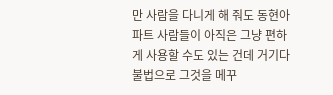만 사람을 다니게 해 줘도 동현아파트 사람들이 아직은 그냥 편하게 사용할 수도 있는 건데 거기다 불법으로 그것을 메꾸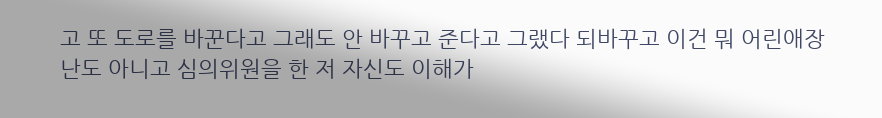고 또 도로를 바꾼다고 그래도 안 바꾸고 준다고 그랬다 되바꾸고 이건 뭐 어린애장난도 아니고 심의위원을 한 저 자신도 이해가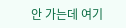안 가는데 여기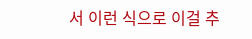서 이런 식으로 이걸 추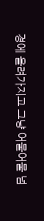경에 올려가지고 그냥 어물어물 넘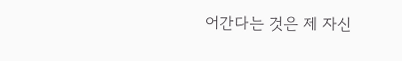어간다는 것은 제 자신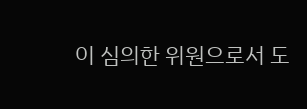이 심의한 위원으로서 도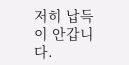저히 납득이 안갑니다.